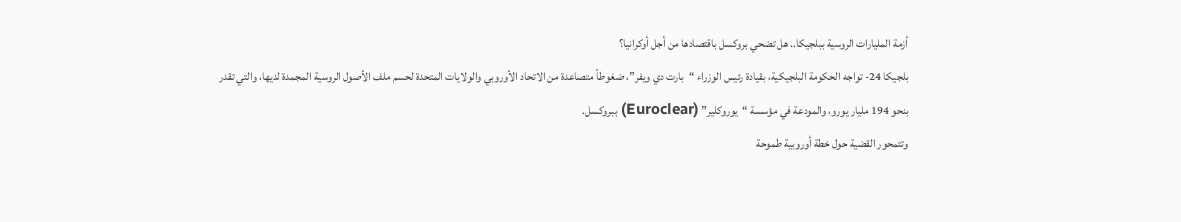أزمة المليارات الروسية ببلجيكا.. هل تضحي بروكسل باقتصادها من أجل أوكرانيا؟
بلجيكا 24- تواجه الحكومة البلجيكية، بقيادة رئيس الوزراء “بارت دي ويفر”، ضغوطاً متصاعدة من الاتحاد الأوروبي والولايات المتحدة لحسم ملف الأصول الروسية المجمدة لديها، والتي تقدر بنحو 194 مليار يورو، والمودعة في مؤسسة “يوروكلير” (Euroclear) ببروكسل.
وتتمحور القضية حول خطة أوروبية طموحة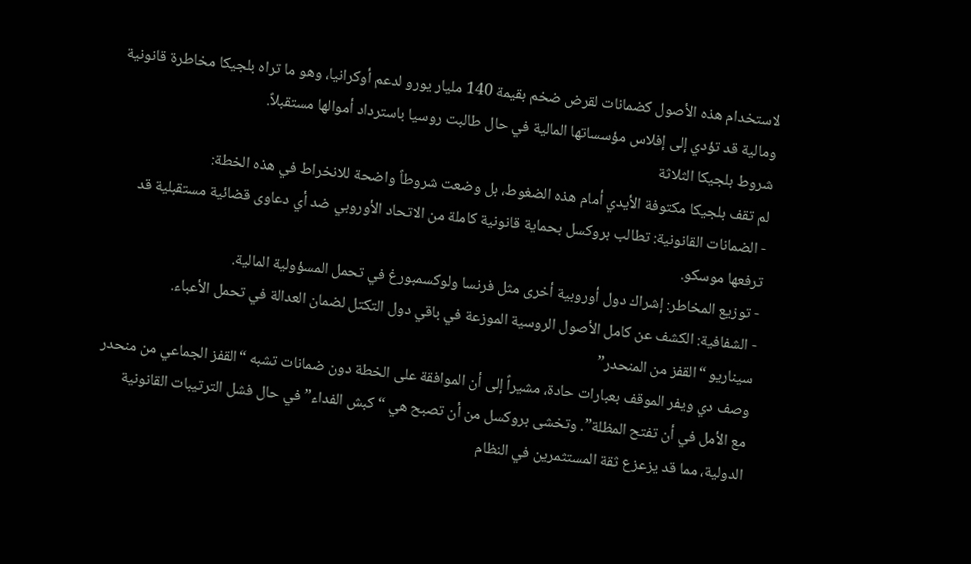لاستخدام هذه الأصول كضمانات لقرض ضخم بقيمة 140 مليار يورو لدعم أوكرانيا، وهو ما تراه بلجيكا مخاطرة قانونية ومالية قد تؤدي إلى إفلاس مؤسساتها المالية في حال طالبت روسيا باسترداد أموالها مستقبلاً.
شروط بلجيكا الثلاثة
لم تقف بلجيكا مكتوفة الأيدي أمام هذه الضغوط، بل وضعت شروطاً واضحة للانخراط في هذه الخطة:
- الضمانات القانونية: تطالب بروكسل بحماية قانونية كاملة من الاتحاد الأوروبي ضد أي دعاوى قضائية مستقبلية قد ترفعها موسكو.
- توزيع المخاطر: إشراك دول أوروبية أخرى مثل فرنسا ولوكسمبورغ في تحمل المسؤولية المالية.
- الشفافية: الكشف عن كامل الأصول الروسية الموزعة في باقي دول التكتل لضمان العدالة في تحمل الأعباء.
سيناريو “القفز من المنحدر”
وصف دي ويفر الموقف بعبارات حادة، مشيراً إلى أن الموافقة على الخطة دون ضمانات تشبه “القفز الجماعي من منحدر مع الأمل في أن تفتح المظلة”. وتخشى بروكسل من أن تصبح هي “كبش الفداء” في حال فشل الترتيبات القانونية الدولية، مما قد يزعزع ثقة المستثمرين في النظام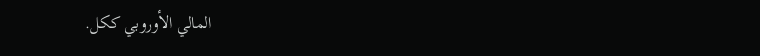المالي الأوروبي ككل.